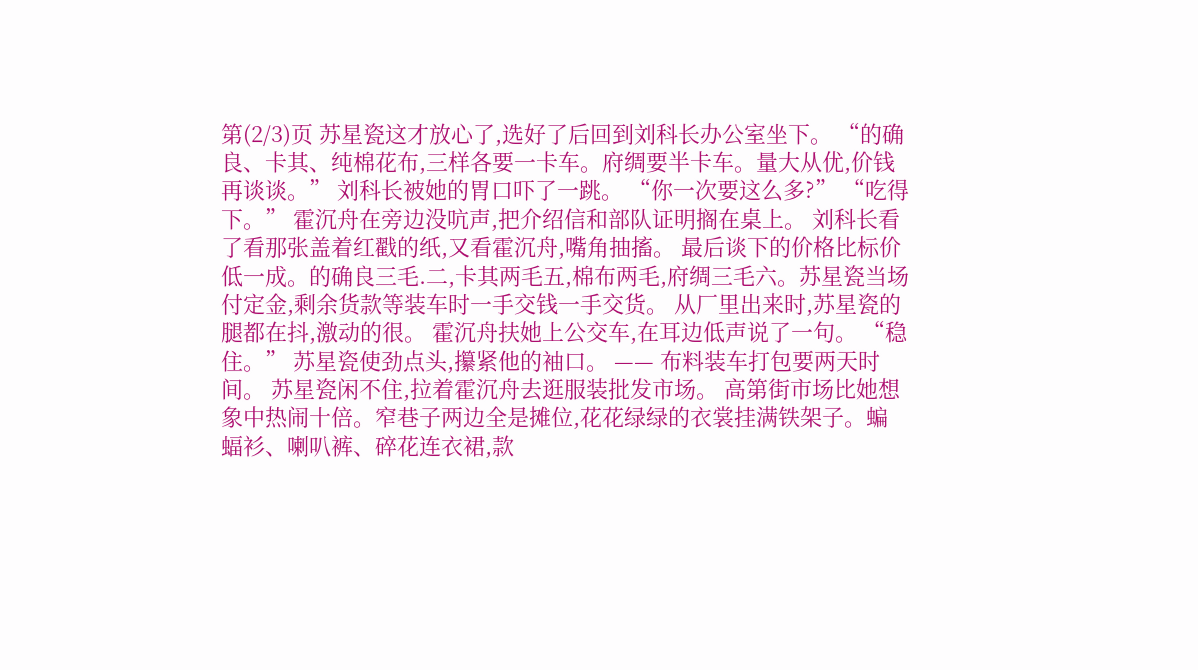第(2/3)页 苏星瓷这才放心了,选好了后回到刘科长办公室坐下。 “的确良、卡其、纯棉花布,三样各要一卡车。府绸要半卡车。量大从优,价钱再谈谈。” 刘科长被她的胃口吓了一跳。 “你一次要这么多?” “吃得下。” 霍沉舟在旁边没吭声,把介绍信和部队证明搁在桌上。 刘科长看了看那张盖着红戳的纸,又看霍沉舟,嘴角抽搐。 最后谈下的价格比标价低一成。的确良三毛.二,卡其两毛五,棉布两毛,府绸三毛六。苏星瓷当场付定金,剩余货款等装车时一手交钱一手交货。 从厂里出来时,苏星瓷的腿都在抖,激动的很。 霍沉舟扶她上公交车,在耳边低声说了一句。 “稳住。” 苏星瓷使劲点头,攥紧他的袖口。 —— 布料装车打包要两天时间。 苏星瓷闲不住,拉着霍沉舟去逛服装批发市场。 高第街市场比她想象中热闹十倍。窄巷子两边全是摊位,花花绿绿的衣裳挂满铁架子。蝙蝠衫、喇叭裤、碎花连衣裙,款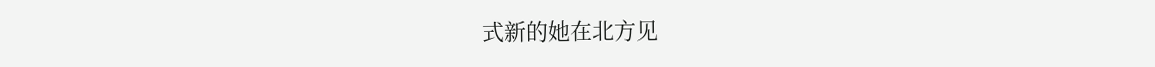式新的她在北方见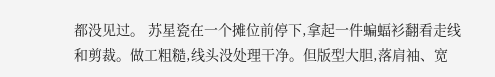都没见过。 苏星瓷在一个摊位前停下,拿起一件蝙蝠衫翻看走线和剪裁。做工粗糙,线头没处理干净。但版型大胆,落肩袖、宽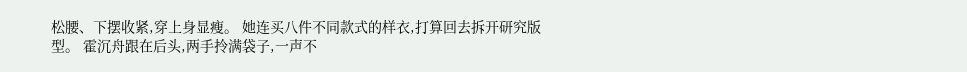松腰、下摆收紧,穿上身显瘦。 她连买八件不同款式的样衣,打算回去拆开研究版型。 霍沉舟跟在后头,两手拎满袋子,一声不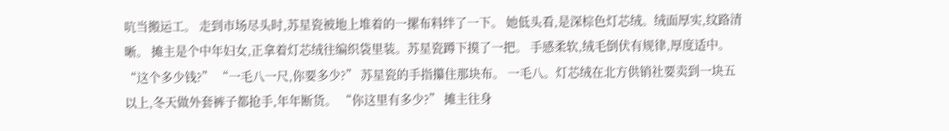吭当搬运工。 走到市场尽头时,苏星瓷被地上堆着的一摞布料绊了一下。 她低头看,是深棕色灯芯绒。绒面厚实,纹路清晰。 摊主是个中年妇女,正拿着灯芯绒往编织袋里装。苏星瓷蹲下摸了一把。 手感柔软,绒毛倒伏有规律,厚度适中。 “这个多少钱?” “一毛八一尺,你要多少?” 苏星瓷的手指攥住那块布。 一毛八。灯芯绒在北方供销社要卖到一块五以上,冬天做外套裤子都抢手,年年断货。 “你这里有多少?” 摊主往身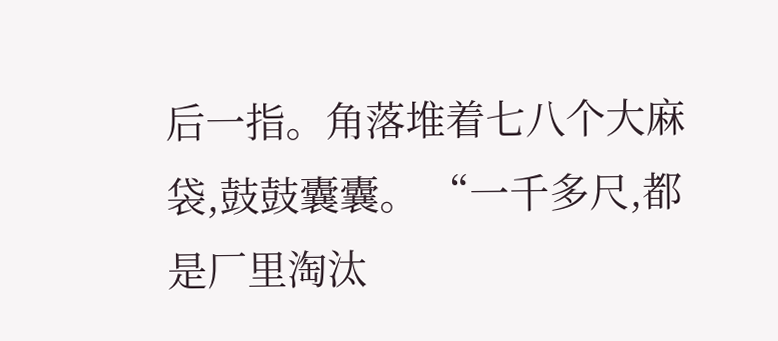后一指。角落堆着七八个大麻袋,鼓鼓囊囊。 “一千多尺,都是厂里淘汰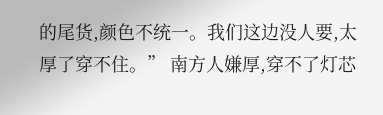的尾货,颜色不统一。我们这边没人要,太厚了穿不住。” 南方人嫌厚,穿不了灯芯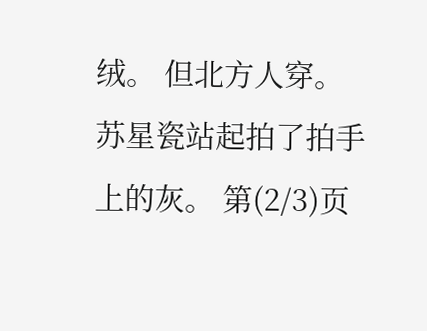绒。 但北方人穿。 苏星瓷站起拍了拍手上的灰。 第(2/3)页